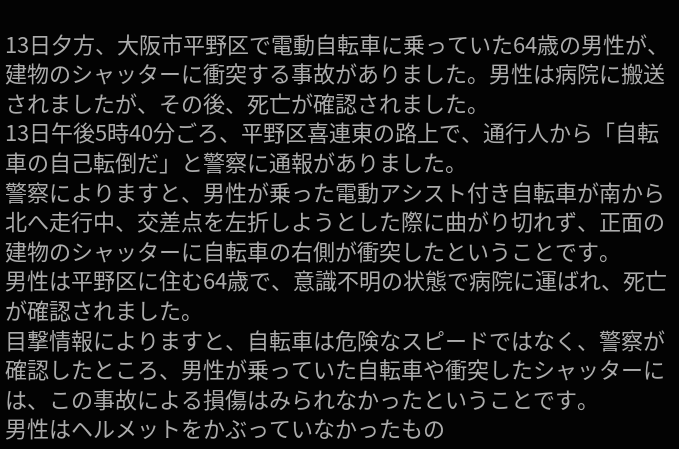13日夕方、大阪市平野区で電動自転車に乗っていた64歳の男性が、建物のシャッターに衝突する事故がありました。男性は病院に搬送されましたが、その後、死亡が確認されました。
13日午後5時40分ごろ、平野区喜連東の路上で、通行人から「自転車の自己転倒だ」と警察に通報がありました。
警察によりますと、男性が乗った電動アシスト付き自転車が南から北へ走行中、交差点を左折しようとした際に曲がり切れず、正面の建物のシャッターに自転車の右側が衝突したということです。
男性は平野区に住む64歳で、意識不明の状態で病院に運ばれ、死亡が確認されました。
目撃情報によりますと、自転車は危険なスピードではなく、警察が確認したところ、男性が乗っていた自転車や衝突したシャッターには、この事故による損傷はみられなかったということです。
男性はヘルメットをかぶっていなかったもの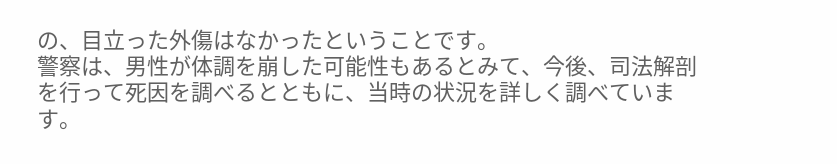の、目立った外傷はなかったということです。
警察は、男性が体調を崩した可能性もあるとみて、今後、司法解剖を行って死因を調べるとともに、当時の状況を詳しく調べています。